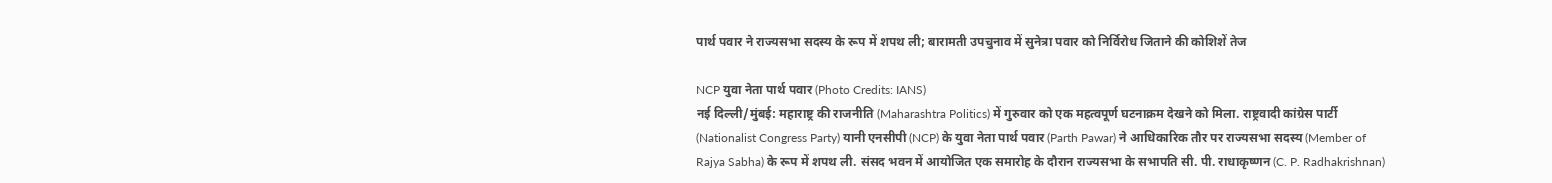पार्थ पवार ने राज्यसभा सदस्य के रूप में शपथ ली; बारामती उपचुनाव में सुनेत्रा पवार को निर्विरोध जिताने की कोशिशें तेज

NCP युवा नेता पार्थ पवार (Photo Credits: IANS)
नई दिल्ली/मुंबई: महाराष्ट्र की राजनीति (Maharashtra Politics) में गुरुवार को एक महत्वपूर्ण घटनाक्रम देखने को मिला. राष्ट्रवादी कांग्रेस पार्टी (Nationalist Congress Party) यानी एनसीपी (NCP) के युवा नेता पार्थ पवार (Parth Pawar) ने आधिकारिक तौर पर राज्यसभा सदस्य (Member of Rajya Sabha) के रूप में शपथ ली. संसद भवन में आयोजित एक समारोह के दौरान राज्यसभा के सभापति सी. पी. राधाकृष्णन (C. P. Radhakrishnan)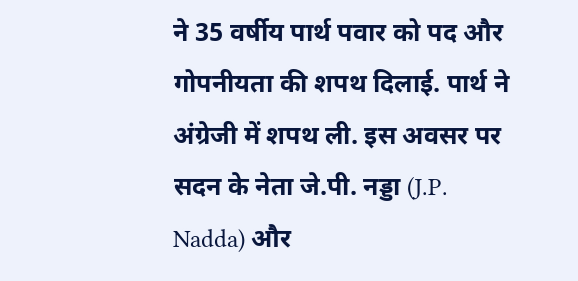ने 35 वर्षीय पार्थ पवार को पद और गोपनीयता की शपथ दिलाई. पार्थ ने अंग्रेजी में शपथ ली. इस अवसर पर सदन के नेता जे.पी. नड्डा (J.P. Nadda) और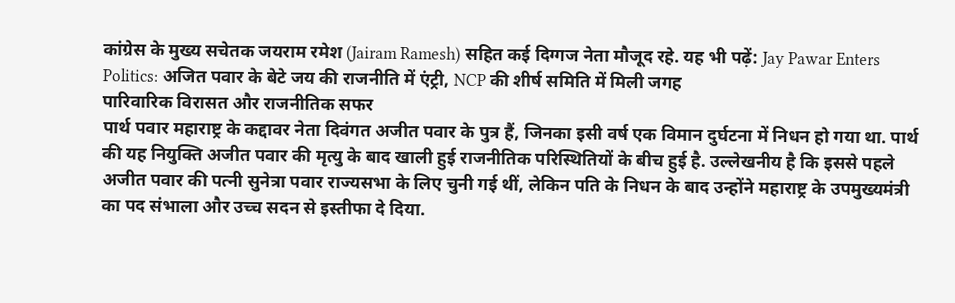कांग्रेस के मुख्य सचेतक जयराम रमेश (Jairam Ramesh) सहित कई दिग्गज नेता मौजूद रहे. यह भी पढ़ें: Jay Pawar Enters Politics: अजित पवार के बेटे जय की राजनीति में एंट्री, NCP की शीर्ष समिति में मिली जगह
पारिवारिक विरासत और राजनीतिक सफर
पार्थ पवार महाराष्ट्र के कद्दावर नेता दिवंगत अजीत पवार के पुत्र हैं, जिनका इसी वर्ष एक विमान दुर्घटना में निधन हो गया था. पार्थ की यह नियुक्ति अजीत पवार की मृत्यु के बाद खाली हुई राजनीतिक परिस्थितियों के बीच हुई है. उल्लेखनीय है कि इससे पहले अजीत पवार की पत्नी सुनेत्रा पवार राज्यसभा के लिए चुनी गई थीं, लेकिन पति के निधन के बाद उन्होंने महाराष्ट्र के उपमुख्यमंत्री का पद संभाला और उच्च सदन से इस्तीफा दे दिया.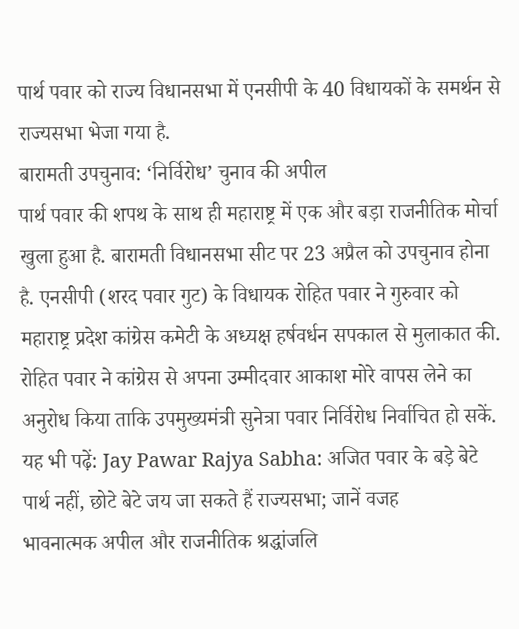पार्थ पवार को राज्य विधानसभा में एनसीपी के 40 विधायकों के समर्थन से राज्यसभा भेजा गया है.
बारामती उपचुनाव: ‘निर्विरोध’ चुनाव की अपील
पार्थ पवार की शपथ के साथ ही महाराष्ट्र में एक और बड़ा राजनीतिक मोर्चा खुला हुआ है. बारामती विधानसभा सीट पर 23 अप्रैल को उपचुनाव होना है. एनसीपी (शरद पवार गुट) के विधायक रोहित पवार ने गुरुवार को महाराष्ट्र प्रदेश कांग्रेस कमेटी के अध्यक्ष हर्षवर्धन सपकाल से मुलाकात की. रोहित पवार ने कांग्रेस से अपना उम्मीदवार आकाश मोरे वापस लेने का अनुरोध किया ताकि उपमुख्यमंत्री सुनेत्रा पवार निर्विरोध निर्वाचित हो सकें. यह भी पढ़ें: Jay Pawar Rajya Sabha: अजित पवार के बड़े बेटे पार्थ नहीं, छोटे बेटे जय जा सकते हैं राज्यसभा; जानें वजह
भावनात्मक अपील और राजनीतिक श्रद्धांजलि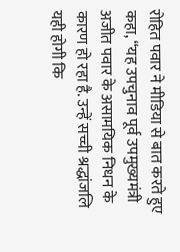रोहित पवार ने मीडिया से बात करते हुए कहा, “यह उपचुनाव पूर्व उपमुख्यमंत्री अजीत पवार के असामयिक निधन के कारण हो रहा है. उन्हें सच्ची श्रद्धांजलि यही होगी कि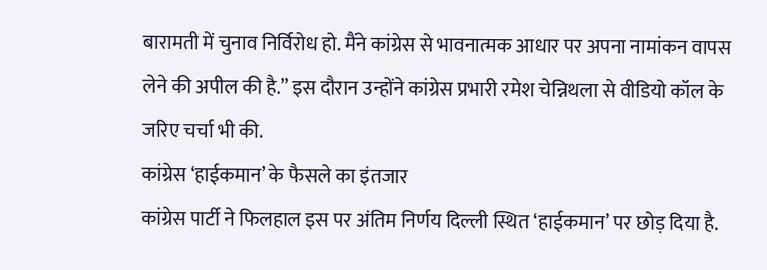बारामती में चुनाव निर्विरोध हो. मैंने कांग्रेस से भावनात्मक आधार पर अपना नामांकन वापस लेने की अपील की है.” इस दौरान उन्होंने कांग्रेस प्रभारी रमेश चेन्निथला से वीडियो कॉल के जरिए चर्चा भी की.
कांग्रेस ‘हाईकमान’ के फैसले का इंतजार
कांग्रेस पार्टी ने फिलहाल इस पर अंतिम निर्णय दिल्ली स्थित ‘हाईकमान’ पर छोड़ दिया है.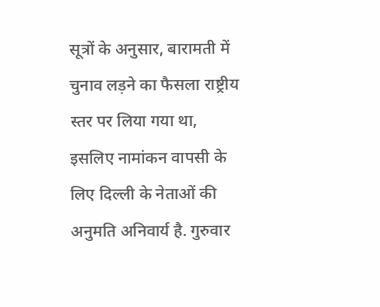सूत्रों के अनुसार, बारामती में चुनाव लड़ने का फैसला राष्ट्रीय स्तर पर लिया गया था, इसलिए नामांकन वापसी के लिए दिल्ली के नेताओं की अनुमति अनिवार्य है. गुरुवार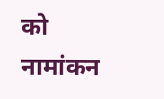को नामांकन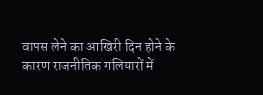वापस लेने का आखिरी दिन होने के कारण राजनीतिक गलियारों में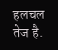हलचल तेज है.